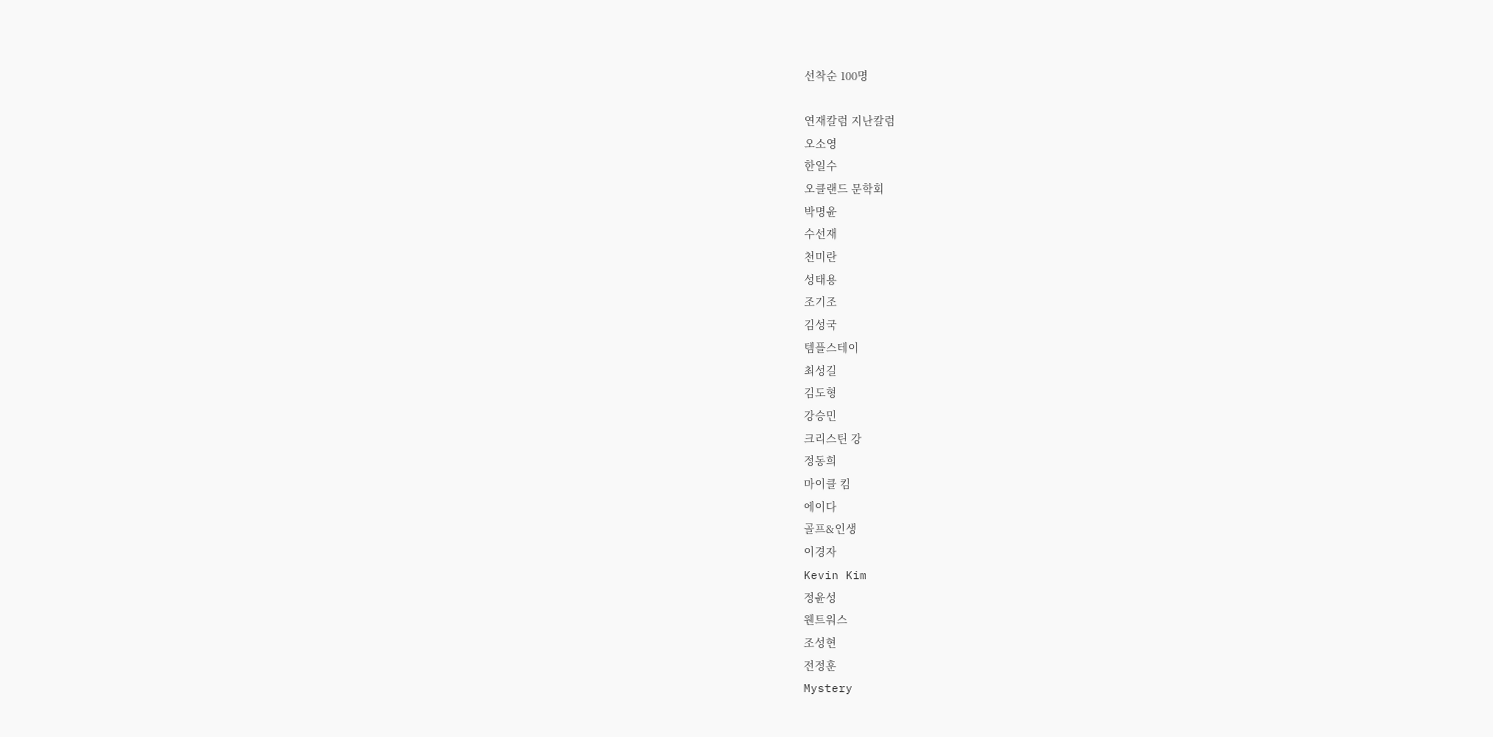선착순 100명

연재칼럼 지난칼럼
오소영
한일수
오클랜드 문학회
박명윤
수선재
천미란
성태용
조기조
김성국
템플스테이
최성길
김도형
강승민
크리스틴 강
정동희
마이클 킴
에이다
골프&인생
이경자
Kevin Kim
정윤성
웬트워스
조성현
전정훈
Mystery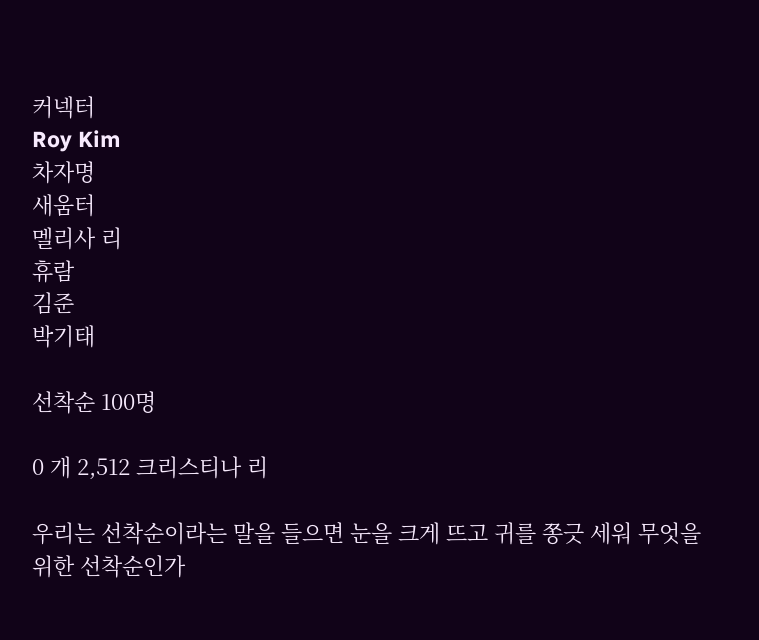커넥터
Roy Kim
차자명
새움터
멜리사 리
휴람
김준
박기태

선착순 100명

0 개 2,512 크리스티나 리

우리는 선착순이라는 말을 들으면 눈을 크게 뜨고 귀를 쫑긋 세워 무엇을 위한 선착순인가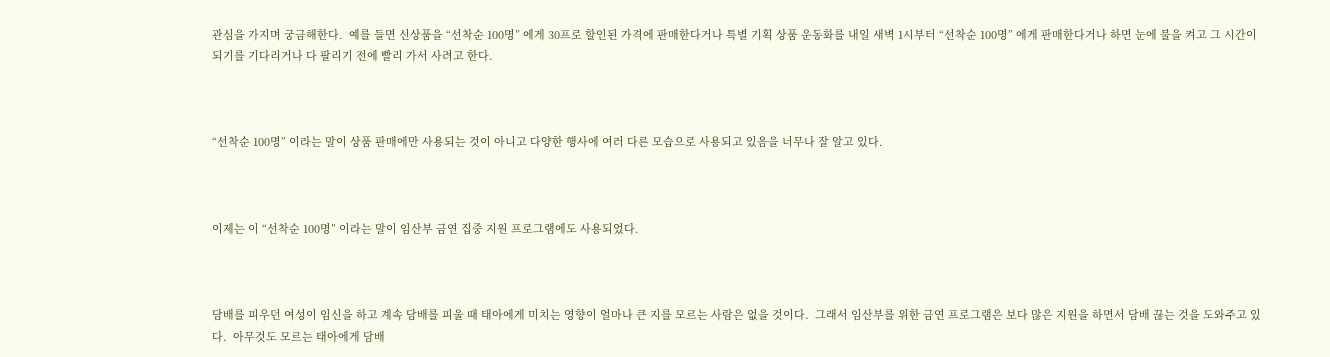관심을 가지며 궁금해한다.  예를 들면 신상품을 “선착순 100명” 에게 30프로 할인된 가격에 판매한다거나 특별 기획 상품 운동화를 내일 새벽 1시부터 “선착순 100명” 에게 판매한다거나 하면 눈에 불을 켜고 그 시간이 되기를 기다리거나 다 팔리기 전에 빨리 가서 사려고 한다.



“선착순 100명” 이라는 말이 상품 판매에만 사용되는 것이 아니고 다양한 행사에 여러 다른 모습으로 사용되고 있음을 너무나 잘 알고 있다.



이제는 이 “선착순 100명” 이라는 말이 임산부 금연 집중 지원 프로그램에도 사용되었다.



담배를 피우던 여성이 임신을 하고 계속 담배를 피울 때 태아에게 미치는 영향이 얼마나 큰 지를 모르는 사람은 없을 것이다.  그래서 임산부를 위한 금연 프로그램은 보다 많은 지원을 하면서 담배 끊는 것을 도와주고 있다.  아무것도 모르는 태아에게 담배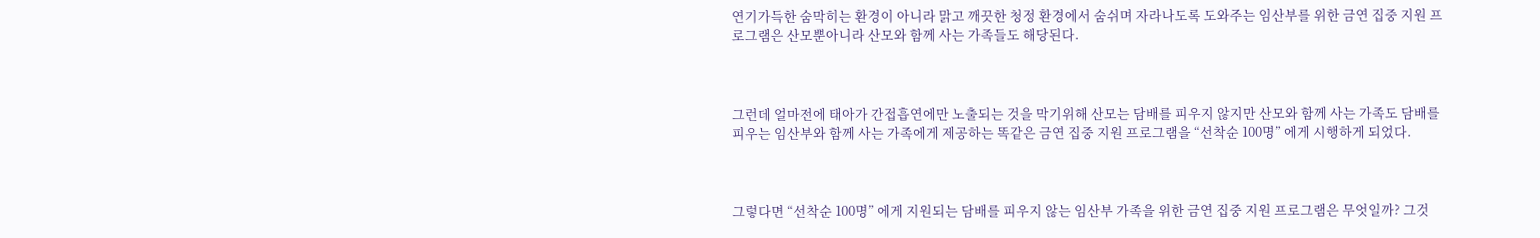연기가득한 숨막히는 환경이 아니라 맑고 깨끗한 청정 환경에서 숨쉬며 자라나도록 도와주는 임산부를 위한 금연 집중 지원 프로그램은 산모뿐아니라 산모와 함께 사는 가족들도 해당된다.



그런데 얼마전에 태아가 간접흡연에만 노출되는 것을 막기위해 산모는 담배를 피우지 않지만 산모와 함께 사는 가족도 담배를 피우는 임산부와 함께 사는 가족에게 제공하는 똑같은 금연 집중 지원 프로그램을 “선착순 100명” 에게 시행하게 되었다.



그렇다면 “선착순 100명” 에게 지원되는 담배를 피우지 않는 임산부 가족을 위한 금연 집중 지원 프로그램은 무엇일까? 그것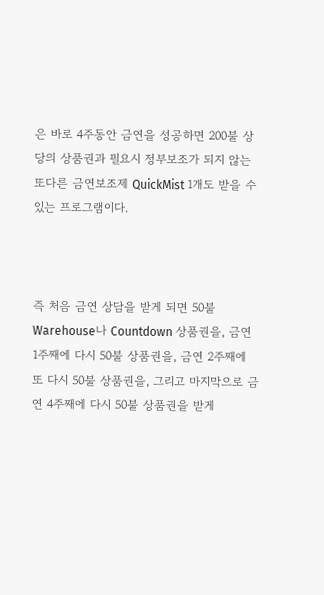은 바로 4주동안 금연을 성공하면 200불 상당의 상품권과 필요시 정부보조가 되지 않는 또다른 금연보조제 QuickMist 1개도 받을 수 있는 프로그램이다.



즉 처음 금연 상담을 받게 되면 50불 Warehouse나 Countdown 상품권을, 금연 1주째에 다시 50불 상품권을, 금연 2주째에 또 다시 50불 상품권을, 그리고 마지막으로 금연 4주째에 다시 50불 상품권을 받게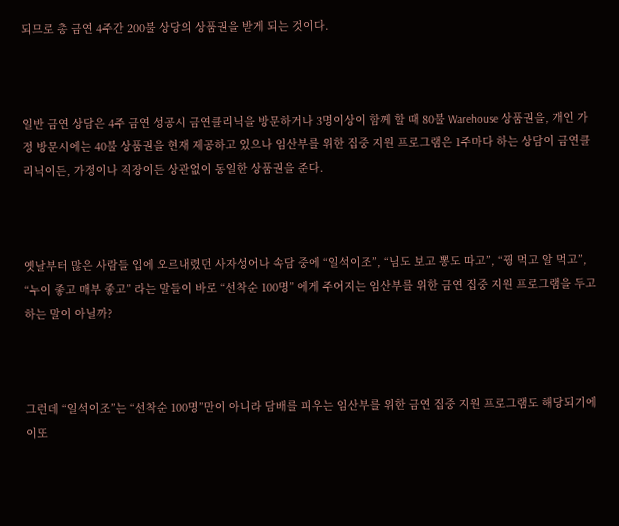되므로 총 금연 4주간 200불 상당의 상품권을 받게 되는 것이다.



일반 금연 상담은 4주 금연 성공시 금연클리닉을 방문하거나 3명이상이 함께 할 때 80불 Warehouse 상품권을, 개인 가정 방문시에는 40불 상품권을 현재 제공하고 있으나 임산부를 위한 집중 지원 프로그램은 1주마다 하는 상담이 금연클리닉이든, 가정이나 직장이든 상관없이 동일한 상품권을 준다.



옛날부터 많은 사람들 입에 오르내렸던 사자성어나 속담 중에 “일석이조”, “님도 보고 뽕도 따고”, “꿩 먹고 알 먹고”, “누이 좋고 매부 좋고” 라는 말들이 바로 “선착순 100명” 에게 주어지는 임산부를 위한 금연 집중 지원 프로그램을 두고 하는 말이 아닐까?



그런데 “일석이조”는 “선착순 100명”만이 아니라 담배를 피우는 임산부를 위한 금연 집중 지원 프로그램도 해당되기에 이또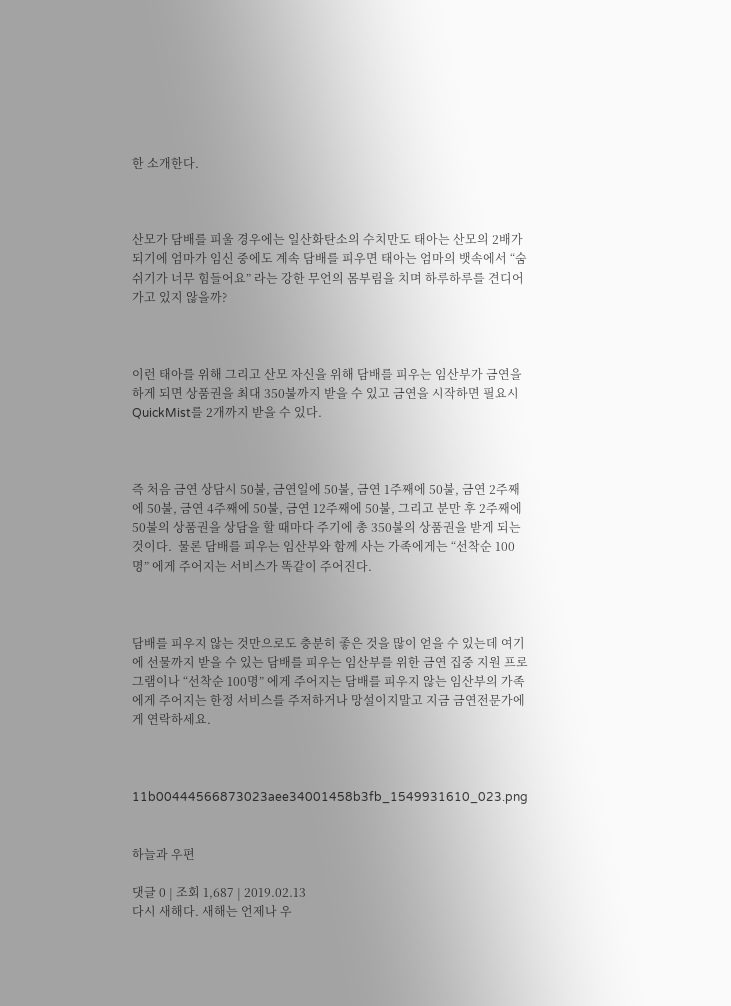한 소개한다.



산모가 담배를 피울 경우에는 일산화탄소의 수치만도 태아는 산모의 2배가 되기에 엄마가 임신 중에도 계속 담배를 피우면 태아는 엄마의 뱃속에서 “숨쉬기가 너무 힘들어요” 라는 강한 무언의 몸부림을 치며 하루하루를 견디어 가고 있지 않을까?



이런 태아를 위해 그리고 산모 자신을 위해 담배를 피우는 임산부가 금연을 하게 되면 상품권을 최대 350불까지 받을 수 있고 금연을 시작하면 필요시 QuickMist를 2개까지 받을 수 있다.



즉 처음 금연 상담시 50불, 금연일에 50불, 금연 1주째에 50불, 금연 2주째에 50불, 금연 4주째에 50불, 금연 12주째에 50불, 그리고 분만 후 2주째에 50불의 상품권을 상담을 할 때마다 주기에 총 350불의 상품권을 받게 되는 것이다.  물론 담배를 피우는 임산부와 함께 사는 가족에게는 “선착순 100명” 에게 주어지는 서비스가 똑같이 주어진다.



담배를 피우지 않는 것만으로도 충분히 좋은 것을 많이 얻을 수 있는데 여기에 선물까지 받을 수 있는 담배를 피우는 임산부를 위한 금연 집중 지원 프로그램이나 “선착순 100명” 에게 주어지는 담배를 피우지 않는 임산부의 가족에게 주어지는 한정 서비스를 주저하거나 망설이지말고 지금 금연전문가에게 연락하세요.



11b00444566873023aee34001458b3fb_1549931610_023.png


하늘과 우편

댓글 0 | 조회 1,687 | 2019.02.13
다시 새해다. 새해는 언제나 우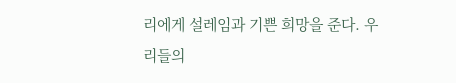리에게 설레임과 기쁜 희망을 준다. 우리들의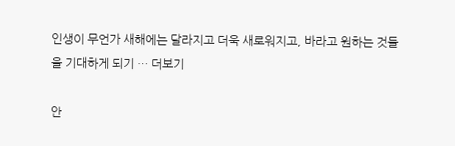인생이 무언가 새해에는 달라지고 더욱 새로워지고, 바라고 원하는 것들을 기대하게 되기 … 더보기

안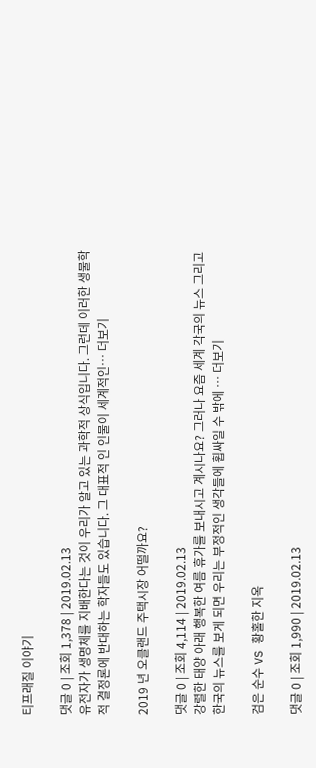티프래질 이야기

댓글 0 | 조회 1,378 | 2019.02.13
유전자가 생명체를 지배한다는 것이 우리가 알고 있는 과학적 상식입니다. 그런데 이러한 생물학적 결정론에 반대하는 학자들도 있습니다. 그 대표적 인 인물이 세계적인… 더보기

2019 년 오클랜드 주택시장 어떨까요?

댓글 0 | 조회 4,114 | 2019.02.13
강렬한 태양 아래 행복한 여름 휴가를 보내시고 계시나요? 그러나 요즘 세계 각국의 뉴스 그리고 한국의 뉴스를 보게 되면 우리는 부정적인 생각들에 휩싸일 수 밖에 … 더보기

검은 순수 VS 황홀한 지옥

댓글 0 | 조회 1,990 | 2019.02.13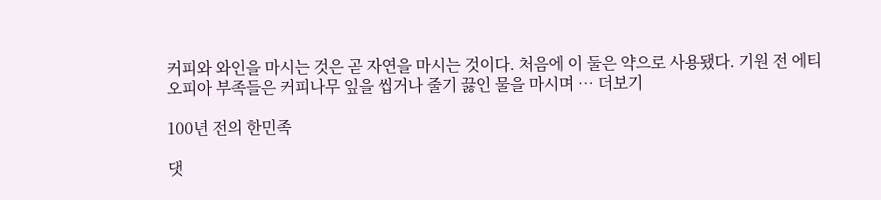커피와 와인을 마시는 것은 곧 자연을 마시는 것이다. 처음에 이 둘은 약으로 사용됐다. 기원 전 에티오피아 부족들은 커피나무 잎을 씹거나 줄기 끓인 물을 마시며 … 더보기

100년 전의 한민족

댓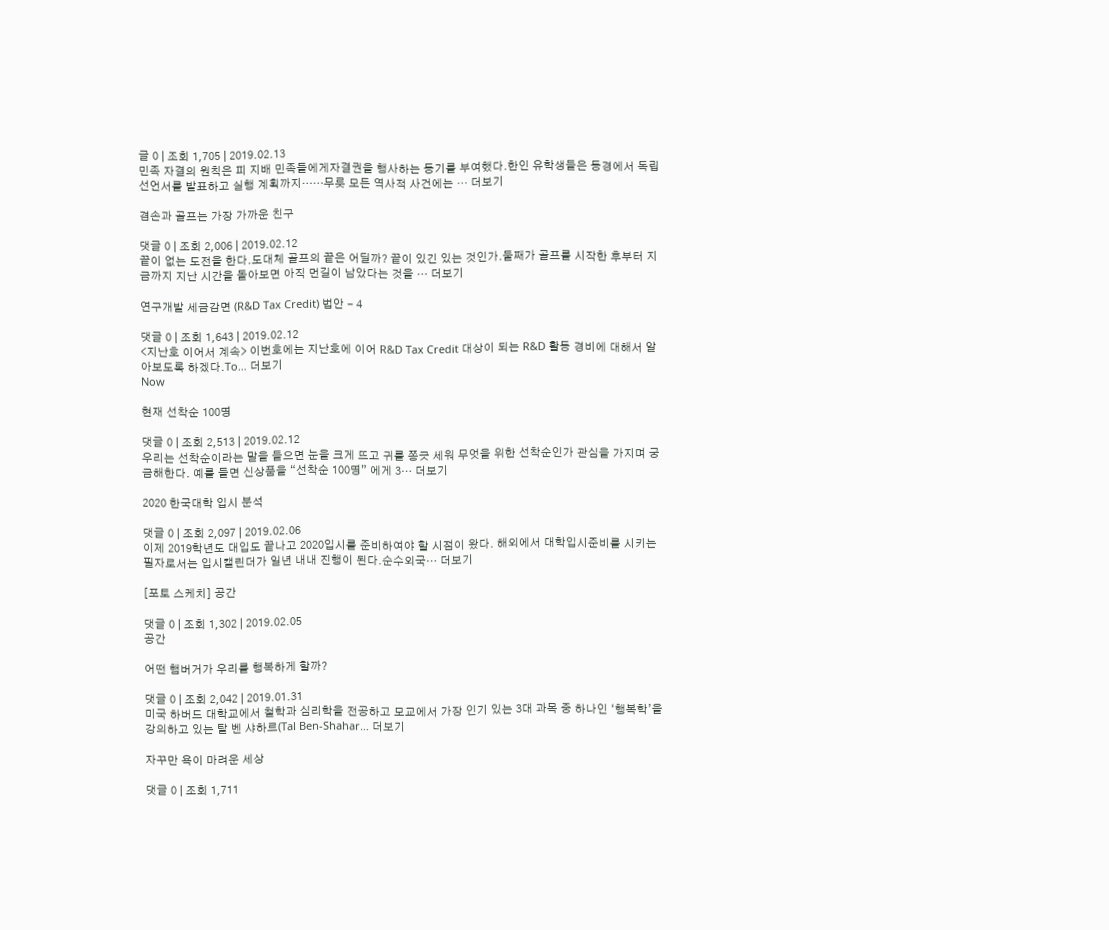글 0 | 조회 1,705 | 2019.02.13
민족 자결의 원칙은 피 지배 민족들에게자결권을 행사하는 동기를 부여했다.한인 유학생들은 동경에서 독립선언서를 발표하고 실행 계획까지……무릇 모든 역사적 사건에는 … 더보기

겸손과 골프는 가장 가까운 친구

댓글 0 | 조회 2,006 | 2019.02.12
끝이 없는 도전을 한다.도대체 골프의 끝은 어딜까? 끝이 있긴 있는 것인가.둘째가 골프를 시작한 후부터 지금까지 지난 시간을 돌아보면 아직 먼길이 남았다는 것을 … 더보기

연구개발 세금감면 (R&D Tax Credit) 법안 - 4

댓글 0 | 조회 1,643 | 2019.02.12
<지난호 이어서 계속> 이번호에는 지난호에 이어 R&D Tax Credit 대상이 되는 R&D 활동 경비에 대해서 알아보도록 하겠다.To… 더보기
Now

현재 선착순 100명

댓글 0 | 조회 2,513 | 2019.02.12
우리는 선착순이라는 말을 들으면 눈을 크게 뜨고 귀를 쫑긋 세워 무엇을 위한 선착순인가 관심을 가지며 궁금해한다. 예를 들면 신상품을 “선착순 100명” 에게 3… 더보기

2020 한국대학 입시 분석

댓글 0 | 조회 2,097 | 2019.02.06
이제 2019학년도 대입도 끝나고 2020입시를 준비하여야 할 시점이 왔다. 해외에서 대학입시준비를 시키는 필자로서는 입시캘린더가 일년 내내 진행이 된다.순수외국… 더보기

[포토 스케치] 공간

댓글 0 | 조회 1,302 | 2019.02.05
공간

어떤 햄버거가 우리를 행복하게 할까?

댓글 0 | 조회 2,042 | 2019.01.31
미국 하버드 대학교에서 철학과 심리학을 전공하고 모교에서 가장 인기 있는 3대 과목 중 하나인 ‘행복학’을 강의하고 있는 탈 벤 샤하르(Tal Ben-Shahar… 더보기

자꾸만 욕이 마려운 세상

댓글 0 | 조회 1,711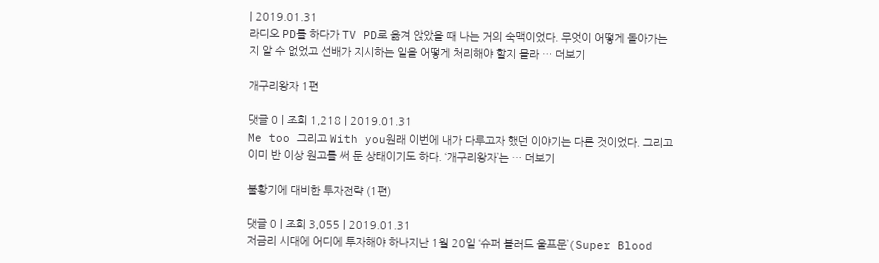| 2019.01.31
라디오 PD를 하다가 TV PD로 옮겨 앉았을 때 나는 거의 숙맥이었다. 무엇이 어떻게 돌아가는지 알 수 없었고 선배가 지시하는 일을 어떻게 처리해야 할지 몰라 … 더보기

개구리왕자 1편

댓글 0 | 조회 1,218 | 2019.01.31
Me too 그리고 With you원래 이번에 내가 다루고자 했던 이야기는 다른 것이었다. 그리고 이미 반 이상 원고를 써 둔 상태이기도 하다. ‘개구리왕자’는 … 더보기

불황기에 대비한 투자전략 (1편)

댓글 0 | 조회 3,055 | 2019.01.31
저금리 시대에 어디에 투자해야 하나지난 1월 20일 ‘슈퍼 블러드 울프문’(Super Blood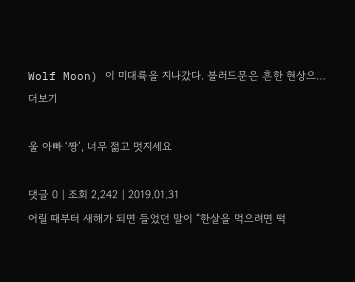Wolf Moon) 이 미대륙을 지나갔다. 블러드문은 흔한 현상으… 더보기

울 아빠 ‘짱’, 너무 젊고 멋지세요

댓글 0 | 조회 2,242 | 2019.01.31
어릴 때부터 새해가 되면 들었던 말이 “한살을 먹으려면 떡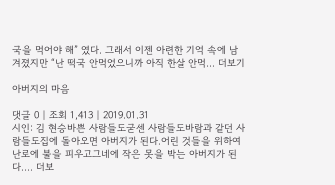국을 먹어야 해” 였다. 그래서 이젠 아련한 기억 속에 남겨졌지만 “난 떡국 안먹었으니까 아직 한살 안먹… 더보기

아버지의 마음

댓글 0 | 조회 1,413 | 2019.01.31
시인: 김 현승바쁜 사람들도굳센 사람들도바람과 같던 사람들도집에 돌아오면 아버지가 된다.어린 것들을 위하여난로에 불을 피우고그네에 작은 못을 박는 아버지가 된다.… 더보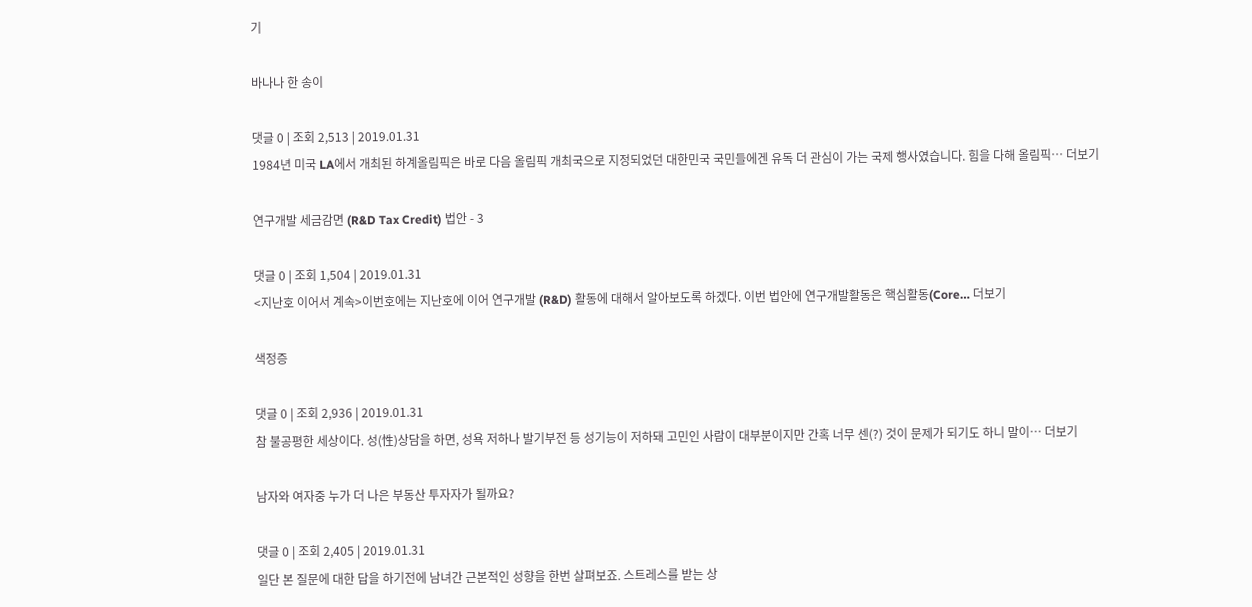기

바나나 한 송이

댓글 0 | 조회 2,513 | 2019.01.31
1984년 미국 LA에서 개최된 하계올림픽은 바로 다음 올림픽 개최국으로 지정되었던 대한민국 국민들에겐 유독 더 관심이 가는 국제 행사였습니다. 힘을 다해 올림픽… 더보기

연구개발 세금감면 (R&D Tax Credit) 법안 - 3

댓글 0 | 조회 1,504 | 2019.01.31
<지난호 이어서 계속>이번호에는 지난호에 이어 연구개발 (R&D) 활동에 대해서 알아보도록 하겠다. 이번 법안에 연구개발활동은 핵심활동(Core… 더보기

색정증

댓글 0 | 조회 2,936 | 2019.01.31
참 불공평한 세상이다. 성(性)상담을 하면, 성욕 저하나 발기부전 등 성기능이 저하돼 고민인 사람이 대부분이지만 간혹 너무 센(?) 것이 문제가 되기도 하니 말이… 더보기

남자와 여자중 누가 더 나은 부동산 투자자가 될까요?

댓글 0 | 조회 2,405 | 2019.01.31
일단 본 질문에 대한 답을 하기전에 남녀간 근본적인 성향을 한번 살펴보죠. 스트레스를 받는 상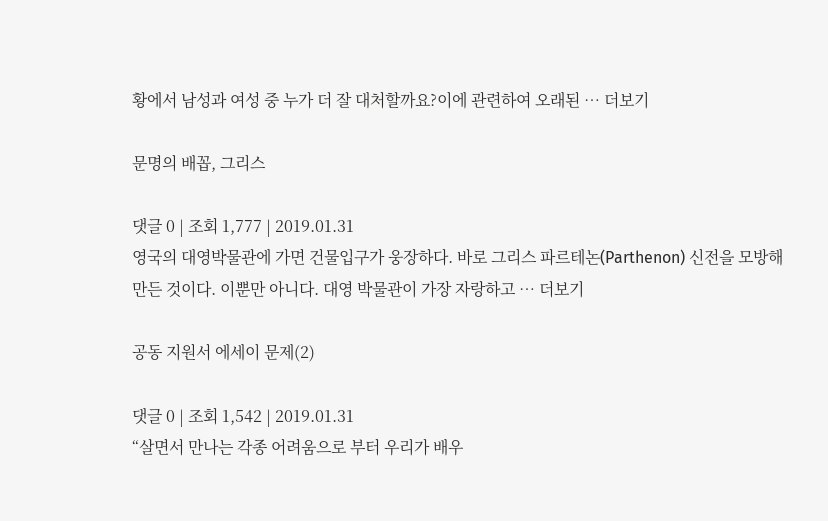황에서 남성과 여성 중 누가 더 잘 대처할까요?이에 관련하여 오래된 … 더보기

문명의 배꼽, 그리스

댓글 0 | 조회 1,777 | 2019.01.31
영국의 대영박물관에 가면 건물입구가 웅장하다. 바로 그리스 파르테논(Parthenon) 신전을 모방해 만든 것이다. 이뿐만 아니다. 대영 박물관이 가장 자랑하고 … 더보기

공동 지원서 에세이 문제(2)

댓글 0 | 조회 1,542 | 2019.01.31
“살면서 만나는 각종 어려움으로 부터 우리가 배우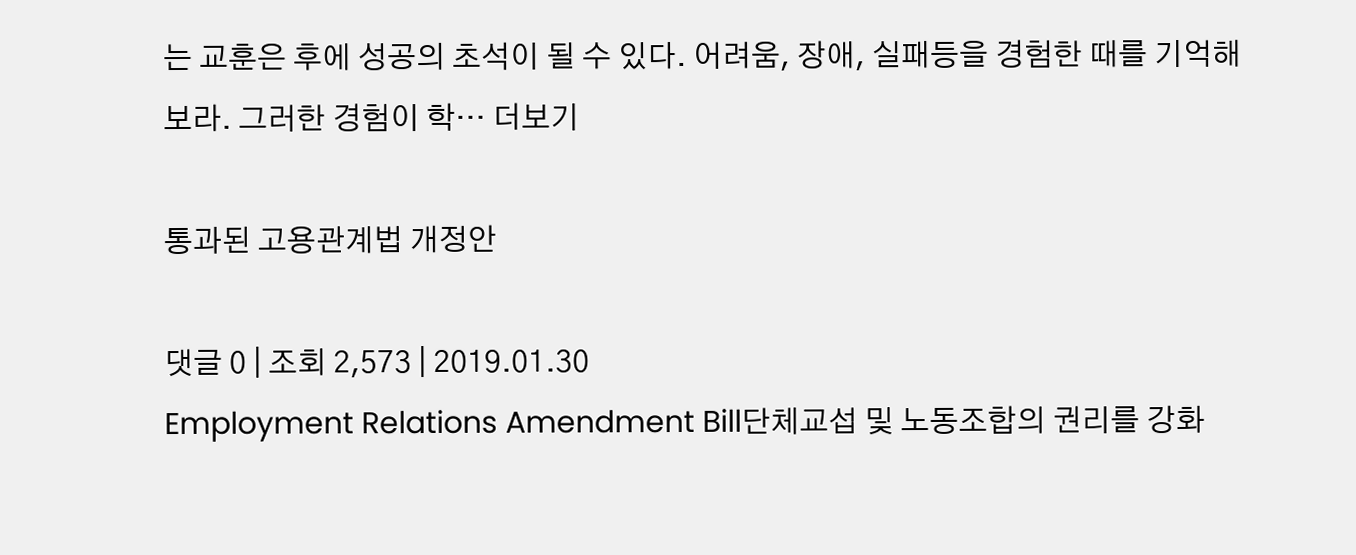는 교훈은 후에 성공의 초석이 될 수 있다. 어려움, 장애, 실패등을 경험한 때를 기억해 보라. 그러한 경험이 학… 더보기

통과된 고용관계법 개정안

댓글 0 | 조회 2,573 | 2019.01.30
Employment Relations Amendment Bill단체교섭 및 노동조합의 권리를 강화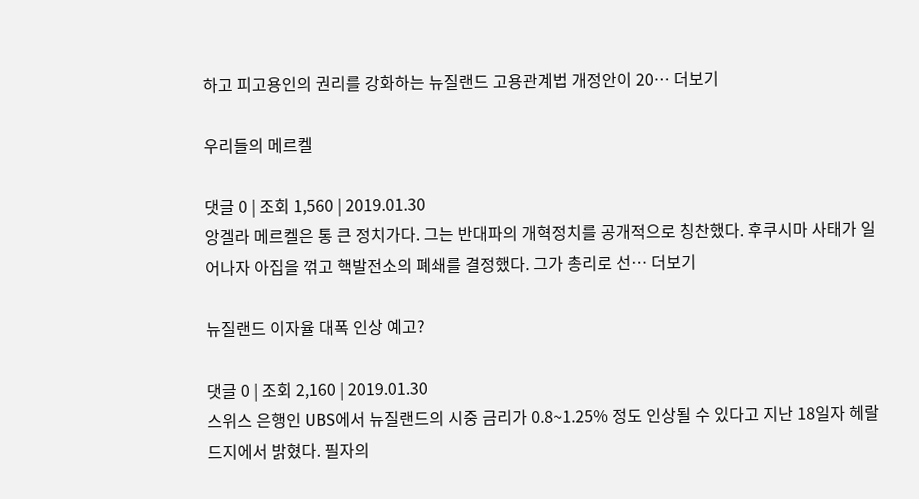하고 피고용인의 권리를 강화하는 뉴질랜드 고용관계법 개정안이 20… 더보기

우리들의 메르켈

댓글 0 | 조회 1,560 | 2019.01.30
앙겔라 메르켈은 통 큰 정치가다. 그는 반대파의 개혁정치를 공개적으로 칭찬했다. 후쿠시마 사태가 일어나자 아집을 꺾고 핵발전소의 폐쇄를 결정했다. 그가 총리로 선… 더보기

뉴질랜드 이자율 대폭 인상 예고?

댓글 0 | 조회 2,160 | 2019.01.30
스위스 은행인 UBS에서 뉴질랜드의 시중 금리가 0.8~1.25% 정도 인상될 수 있다고 지난 18일자 헤랄드지에서 밝혔다. 필자의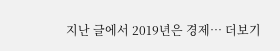지난 글에서 2019년은 경제… 더보기